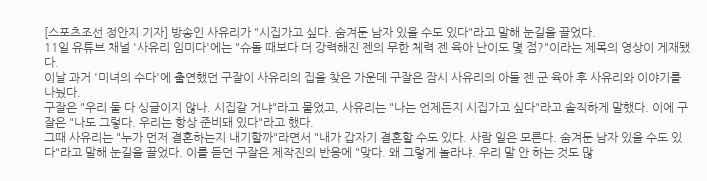[스포츠조선 정안지 기자] 방송인 사유리가 "시집가고 싶다. 숨겨둔 남자 있을 수도 있다"라고 말해 눈길을 끌었다.
11일 유튜브 채널 '사유리 임미다'에는 "슈돌 때보다 더 강력해진 젠의 무한 체력 젠 육아 난이도 몇 점?"이라는 제목의 영상이 게재됐다.
이날 과거 '미녀의 수다'에 출연했던 구잘이 사유리의 집을 찾은 가운데 구잘은 잠시 사유리의 아들 젠 군 육아 후 사유리와 이야기를 나눴다.
구잘은 "우리 둘 다 싱글이지 않나. 시집갈 거냐"라고 물었고, 사유리는 "나는 언제든지 시집가고 싶다"라고 솔직하게 말했다. 이에 구잘은 "나도 그렇다. 우리는 항상 준비돼 있다"라고 했다.
그때 사유리는 "누가 먼저 결혼하는지 내기할까"라면서 "내가 갑자기 결혼할 수도 있다. 사람 일은 모른다. 숨겨둔 남자 있을 수도 있다"라고 말해 눈길을 끌었다. 이를 듣던 구잘은 제작진의 반응에 "맞다. 왜 그렇게 놀라냐. 우리 말 안 하는 것도 많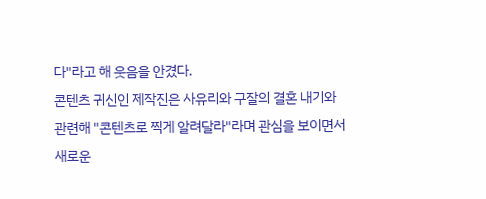다"라고 해 웃음을 안겼다.
콘텐츠 귀신인 제작진은 사유리와 구잘의 결혼 내기와 관련해 "콘텐츠로 찍게 알려달라"라며 관심을 보이면서 새로운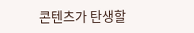콘텐츠가 탄생할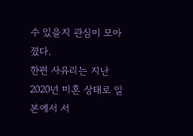수 있을지 관심이 모아졌다.
한편 사유리는 지난 2020년 미혼 상태로 일본에서 서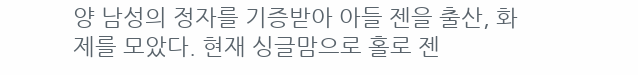양 남성의 정자를 기증받아 아들 젠을 출산, 화제를 모았다. 현재 싱글맘으로 홀로 젠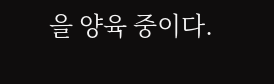을 양육 중이다.